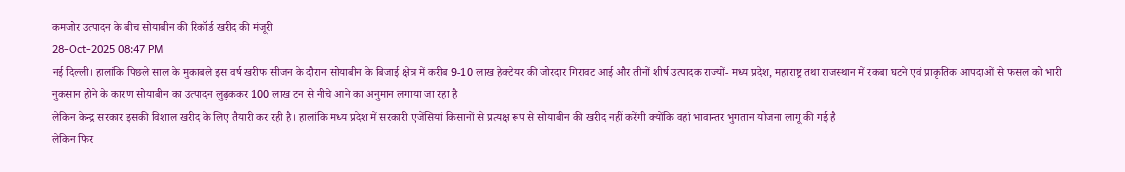कमजोर उत्पादन के बीच सोयाबीन की रिकॉर्ड खरीद की मंजूरी
28-Oct-2025 08:47 PM
नई दिल्ली। हालांकि पिछले साल के मुकाबले इस वर्ष खरीफ सीजन के दौरान सोयाबीन के बिजाई क्षेत्र में करीब 9-10 लाख हेक्टेयर की जोरदार गिरावट आई और तीनों शीर्ष उत्पादक राज्यों- मध्य प्रदेश, महाराष्ट्र तथा राजस्थान में रकबा घटने एवं प्राकृतिक आपदाओं से फसल को भारी नुकसान होने के कारण सोयाबीन का उत्पादन लुढ़ककर 100 लाख टन से नीचे आने का अनुमान लगाया जा रहा है
लेकिन केन्द्र सरकार इसकी विशाल खरीद के लिए तैयारी कर रही है। हालांकि मध्य प्रदेश में सरकारी एजेंसियां किसानों से प्रत्यक्ष रूप से सोयाबीन की खरीद नहीं करेंगी क्योंकि वहां भावान्तर भुगतान योजना लागू की गई है
लेकिन फिर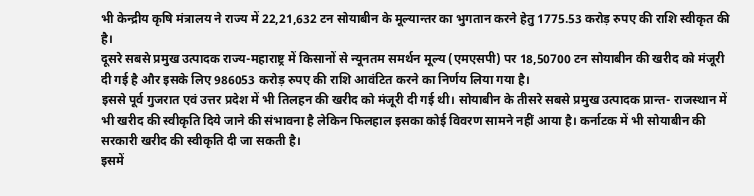भी केन्द्रीय कृषि मंत्रालय ने राज्य में 22,21,632 टन सोयाबीन के मूल्यान्तर का भुगतान करने हेतु 1775.53 करोड़ रुपए की राशि स्वीकृत की है।
दूसरे सबसे प्रमुख उत्पादक राज्य-महाराष्ट्र में किसानों से न्यूनतम समर्थन मूल्य (एमएसपी) पर 18,50700 टन सोयाबीन की खरीद को मंजूरी दी गई है और इसके लिए 986053 करोड़ रुपए की राशि आवंटित करने का निर्णय लिया गया है।
इससे पूर्व गुजरात एवं उत्तर प्रदेश में भी तिलहन की खरीद को मंजूरी दी गई थी। सोयाबीन के तीसरे सबसे प्रमुख उत्पादक प्रान्त- राजस्थान में भी खरीद की स्वीकृति दिये जाने की संभावना है लेकिन फिलहाल इसका कोई विवरण सामने नहीं आया है। कर्नाटक में भी सोयाबीन की सरकारी खरीद की स्वीकृति दी जा सकती है।
इसमें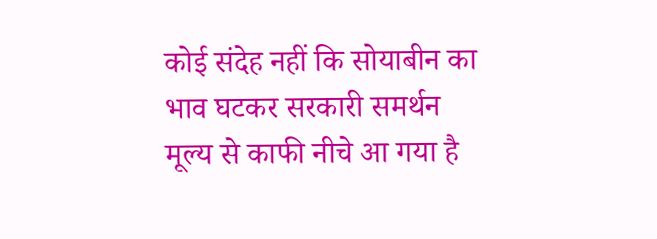कोई संदेह नहीं कि सोयाबीन का भाव घटकर सरकारी समर्थन मूल्य से काफी नीचे आ गया है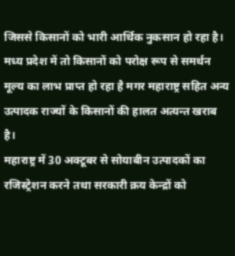जिससे किसानों को भारी आर्थिक नुकसान हो रहा है।
मध्य प्रदेश में तो किसानों को परोक्ष रूप से समर्थन मूल्य का लाभ प्राप्त हो रहा है मगर महाराष्ट्र सहित अन्य उत्पादक राज्यों के किसानों की हालत अत्यन्त खराब है।
महाराष्ट्र में 30 अक्टूबर से सोयाबीन उत्पादकों का रजिस्ट्रेशन करने तथा सरकारी क्रय केन्द्रों को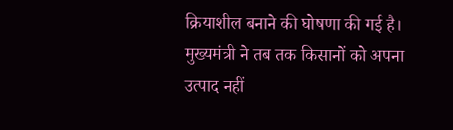क्रियाशील बनाने की घोषणा की गई है। मुख्यमंत्री ने तब तक किसानों को अपना उत्पाद नहीं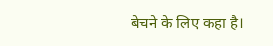बेचने के लिए कहा है।